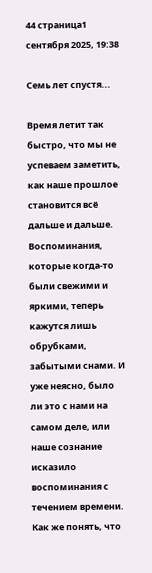44 страница1 сентября 2025, 19:38

Семь лет спустя...

Время летит так быстро, что мы не успеваем заметить, как наше прошлое становится всё дальше и дальше. Воспоминания, которые когда-то были свежими и яркими, теперь кажутся лишь обрубками, забытыми снами. И уже неясно, было ли это с нами на самом деле, или наше сознание исказило воспоминания с течением времени. Как же понять, что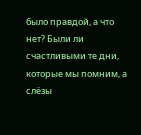было правдой, а что нет? Были ли счастливыми те дни, которые мы помним, а слёзы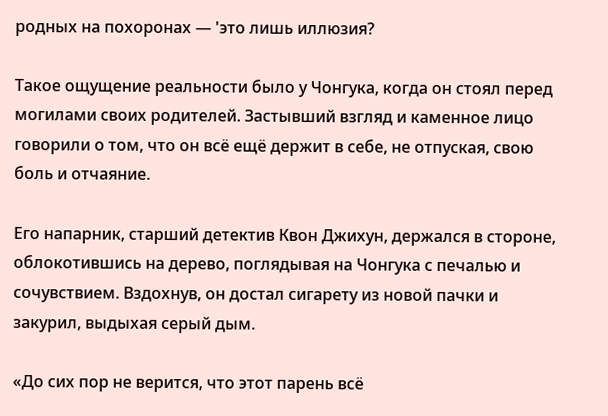родных на похоронах — 'это лишь иллюзия?

Такое ощущение реальности было у Чонгука, когда он стоял перед могилами своих родителей. Застывший взгляд и каменное лицо говорили о том, что он всё ещё держит в себе, не отпуская, свою боль и отчаяние.

Его напарник, старший детектив Квон Джихун, держался в стороне, облокотившись на дерево, поглядывая на Чонгука с печалью и сочувствием. Вздохнув, он достал сигарету из новой пачки и закурил, выдыхая серый дым.

«До сих пор не верится, что этот парень всё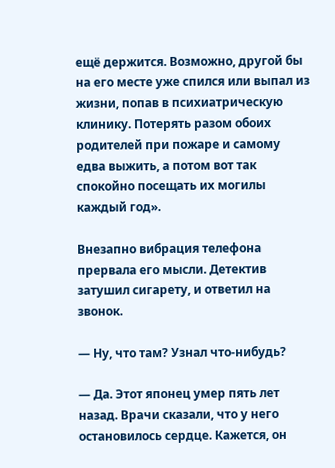ещё держится. Возможно, другой бы на его месте уже спился или выпал из жизни, попав в психиатрическую клинику. Потерять разом обоих родителей при пожаре и самому едва выжить, а потом вот так спокойно посещать их могилы каждый год».

Внезапно вибрация телефона прервала его мысли. Детектив затушил сигарету, и ответил на звонок.

— Ну, что там? Узнал что-нибудь?

— Да. Этот японец умер пять лет назад. Врачи сказали, что у него остановилось сердце. Кажется, он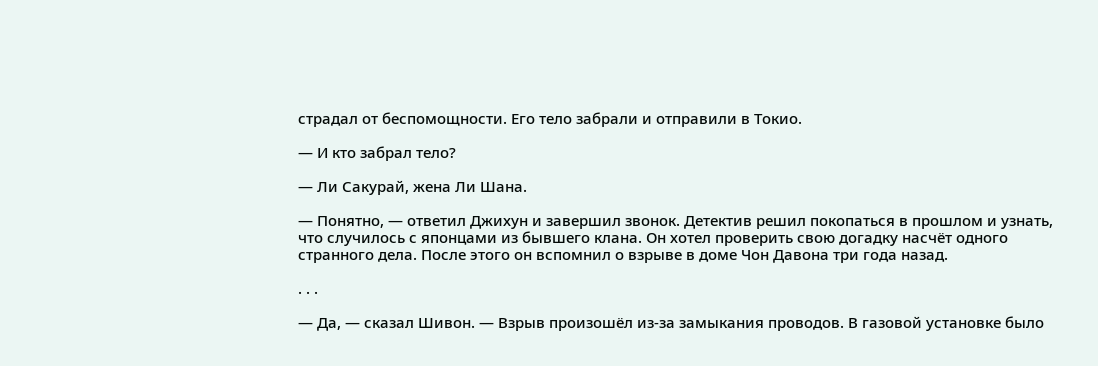страдал от беспомощности. Его тело забрали и отправили в Токио.

— И кто забрал тело?

— Ли Сакурай, жена Ли Шана.

— Понятно, — ответил Джихун и завершил звонок. Детектив решил покопаться в прошлом и узнать, что случилось с японцами из бывшего клана. Он хотел проверить свою догадку насчёт одного странного дела. После этого он вспомнил о взрыве в доме Чон Давона три года назад.

. . .

— Да, — сказал Шивон. — Взрыв произошёл из-за замыкания проводов. В газовой установке было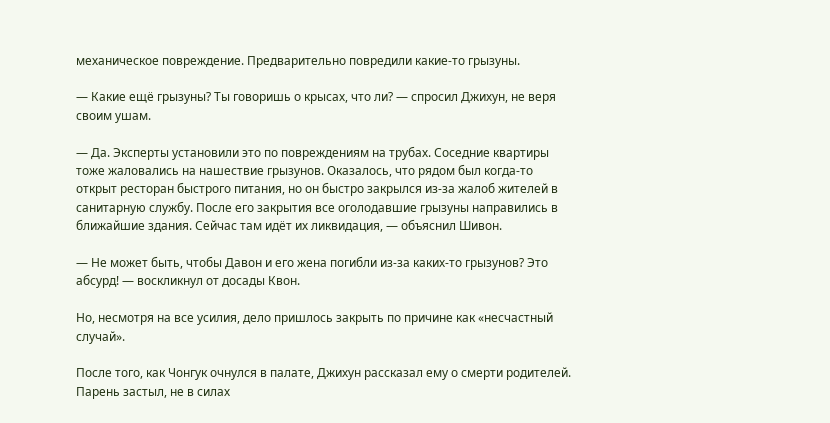механическое повреждение. Предварительно повредили какие-то грызуны.

— Какие ещё грызуны? Ты говоришь о крысах, что ли? — спросил Джихун, не веря своим ушам.

— Да. Эксперты установили это по повреждениям на трубах. Соседние квартиры тоже жаловались на нашествие грызунов. Оказалось, что рядом был когда-то открыт ресторан быстрого питания, но он быстро закрылся из-за жалоб жителей в санитарную службу. После его закрытия все оголодавшие грызуны направились в ближайшие здания. Сейчас там идёт их ликвидация, — объяснил Шивон.

— Не может быть, чтобы Давон и его жена погибли из-за каких-то грызунов? Это абсурд! — воскликнул от досады Квон.

Но, несмотря на все усилия, дело пришлось закрыть по причине как «несчастный случай».

После того, как Чонгук очнулся в палате, Джихун рассказал ему о смерти родителей. Парень застыл, не в силах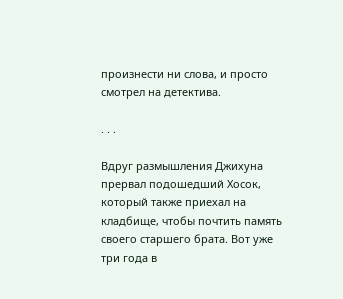произнести ни слова, и просто смотрел на детектива.

. . .

Вдруг размышления Джихуна прервал подошедший Хосок, который также приехал на кладбище, чтобы почтить память своего старшего брата. Вот уже три года в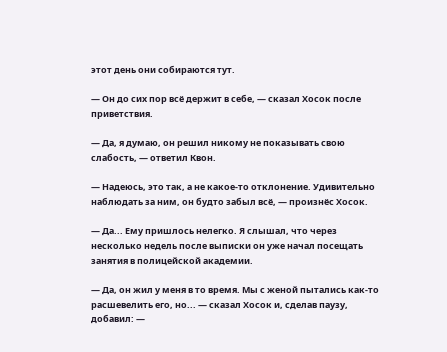этот день они собираются тут.

— Он до сих пор всё держит в себе, — сказал Хосок после приветствия.

— Да, я думаю, он решил никому не показывать свою слабость, — ответил Квон.

— Надеюсь, это так, а не какое-то отклонение. Удивительно наблюдать за ним, он будто забыл всё, — произнёс Хосок.

— Да... Ему пришлось нелегко. Я слышал, что через несколько недель после выписки он уже начал посещать занятия в полицейской академии.

— Да, он жил у меня в то время. Мы с женой пытались как-то расшевелить его, но... — сказал Хосок и, сделав паузу, добавил: —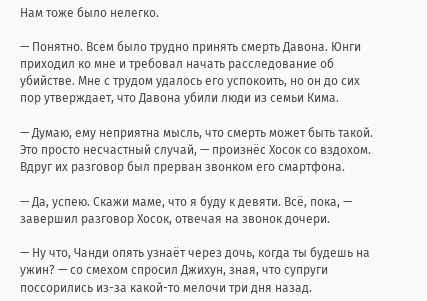Нам тоже было нелегко.

— Понятно. Всем было трудно принять смерть Давона. Юнги приходил ко мне и требовал начать расследование об убийстве. Мне с трудом удалось его успокоить, но он до сих пор утверждает, что Давона убили люди из семьи Кима.

— Думаю, ему неприятна мысль, что смерть может быть такой. Это просто несчастный случай, — произнёс Хосок со вздохом. Вдруг их разговор был прерван звонком его смартфона.

— Да, успею. Скажи маме, что я буду к девяти. Всё, пока, — завершил разговор Хосок, отвечая на звонок дочери.

— Ну что, Чанди опять узнаёт через дочь, когда ты будешь на ужин? — со смехом спросил Джихун, зная, что супруги поссорились из-за какой-то мелочи три дня назад.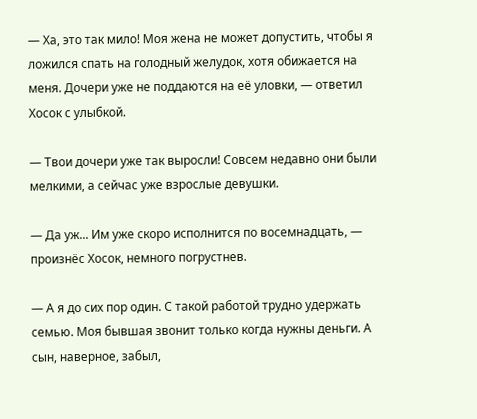— Ха, это так мило! Моя жена не может допустить, чтобы я ложился спать на голодный желудок, хотя обижается на меня. Дочери уже не поддаются на её уловки, — ответил Хосок с улыбкой.

— Твои дочери уже так выросли! Совсем недавно они были мелкими, а сейчас уже взрослые девушки.

— Да уж... Им уже скоро исполнится по восемнадцать, — произнёс Хосок, немного погрустнев.

— А я до сих пор один. С такой работой трудно удержать семью. Моя бывшая звонит только когда нужны деньги. А сын, наверное, забыл,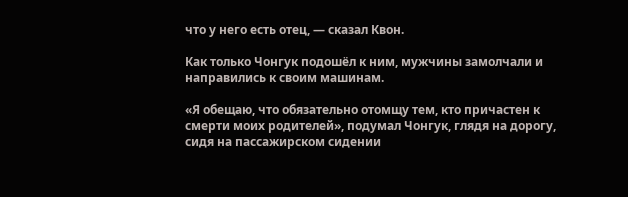что у него есть отец, — сказал Квон.

Как только Чонгук подошёл к ним, мужчины замолчали и направились к своим машинам.

«Я обещаю, что обязательно отомщу тем, кто причастен к смерти моих родителей», подумал Чонгук, глядя на дорогу, сидя на пассажирском сидении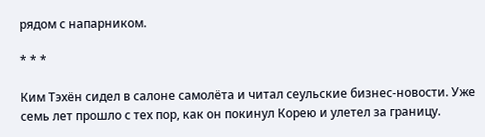рядом с напарником.

* * *

Ким Тэхён сидел в салоне самолёта и читал сеульские бизнес-новости. Уже семь лет прошло с тех пор, как он покинул Корею и улетел за границу.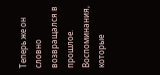Теперь же он словно возвращался в прошлое. Воспоминания, которые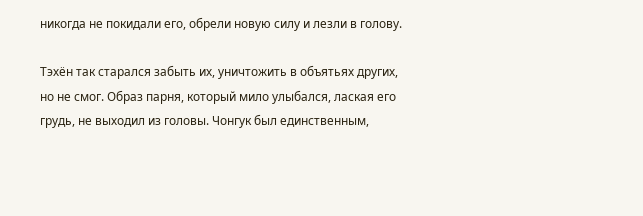никогда не покидали его, обрели новую силу и лезли в голову.

Тэхён так старался забыть их, уничтожить в объятьях других, но не смог. Образ парня, который мило улыбался, лаская его грудь, не выходил из головы. Чонгук был единственным,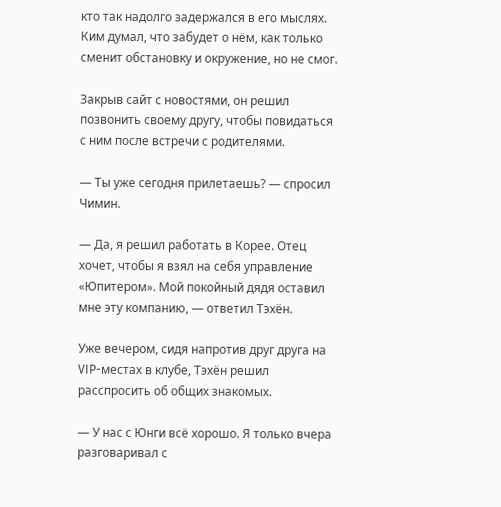кто так надолго задержался в его мыслях. Ким думал, что забудет о нём, как только сменит обстановку и окружение, но не смог.

Закрыв сайт с новостями, он решил позвонить своему другу, чтобы повидаться с ним после встречи с родителями.

— Ты уже сегодня прилетаешь? — спросил Чимин.

— Да, я решил работать в Корее. Отец хочет, чтобы я взял на себя управление «Юпитером». Мой покойный дядя оставил мне эту компанию, — ответил Тэхён.

Уже вечером, сидя напротив друг друга на VIP-местах в клубе, Тэхён решил расспросить об общих знакомых.

— У нас с Юнги всё хорошо. Я только вчера разговаривал с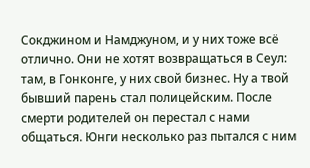Сокджином и Намджуном, и у них тоже всё отлично. Они не хотят возвращаться в Сеул: там, в Гонконге, у них свой бизнес. Ну а твой бывший парень стал полицейским. После смерти родителей он перестал с нами общаться. Юнги несколько раз пытался с ним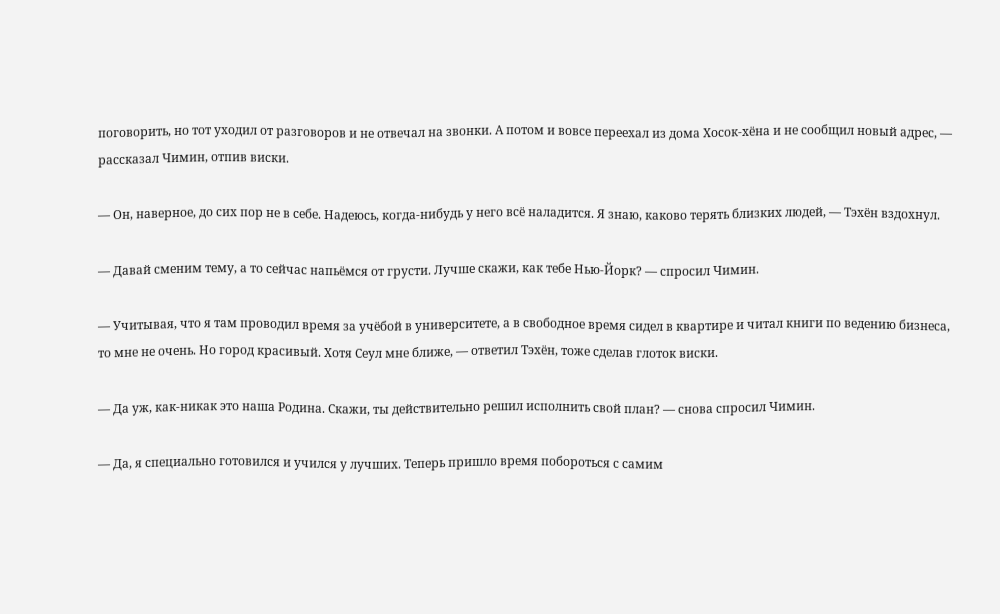поговорить, но тот уходил от разговоров и не отвечал на звонки. А потом и вовсе переехал из дома Хосок-хёна и не сообщил новый адрес, — рассказал Чимин, отпив виски.

— Он, наверное, до сих пор не в себе. Надеюсь, когда-нибудь у него всё наладится. Я знаю, каково терять близких людей, — Тэхён вздохнул.

— Давай сменим тему, а то сейчас напьёмся от грусти. Лучше скажи, как тебе Нью-Йорк? — спросил Чимин.

— Учитывая, что я там проводил время за учёбой в университете, а в свободное время сидел в квартире и читал книги по ведению бизнеса, то мне не очень. Но город красивый. Хотя Сеул мне ближе, — ответил Тэхён, тоже сделав глоток виски.

— Да уж, как-никак это наша Родина. Скажи, ты действительно решил исполнить свой план? — снова спросил Чимин.

— Да, я специально готовился и учился у лучших. Теперь пришло время побороться с самим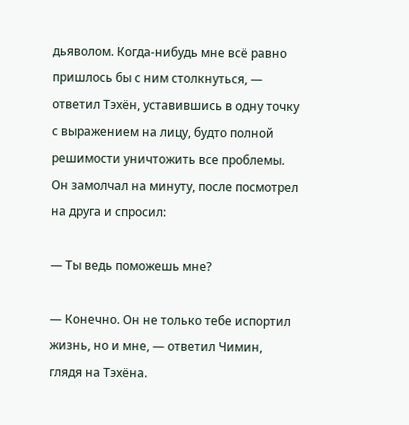дьяволом. Когда-нибудь мне всё равно пришлось бы с ним столкнуться, — ответил Тэхён, уставившись в одну точку с выражением на лицу, будто полной решимости уничтожить все проблемы. Он замолчал на минуту, после посмотрел на друга и спросил:

— Ты ведь поможешь мне?

— Конечно. Он не только тебе испортил жизнь, но и мне, — ответил Чимин, глядя на Тэхёна.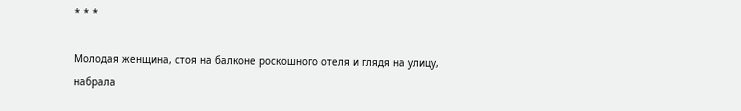* * *

Молодая женщина, стоя на балконе роскошного отеля и глядя на улицу, набрала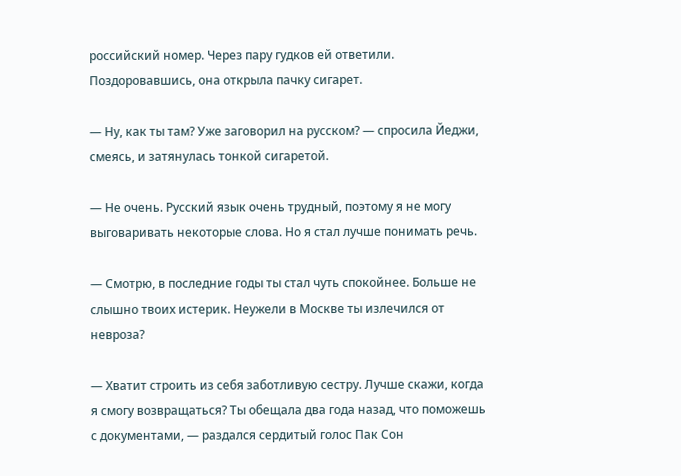российский номер. Через пару гудков ей ответили. Поздоровавшись, она открыла пачку сигарет.

— Ну, как ты там? Уже заговорил на русском? — спросила Йеджи, смеясь, и затянулась тонкой сигаретой.

— Не очень. Русский язык очень трудный, поэтому я не могу выговаривать некоторые слова. Но я стал лучше понимать речь.

— Смотрю, в последние годы ты стал чуть спокойнее. Больше не слышно твоих истерик. Неужели в Москве ты излечился от невроза?

— Хватит строить из себя заботливую сестру. Лучше скажи, когда я смогу возвращаться? Ты обещала два года назад, что поможешь с документами, — раздался сердитый голос Пак Сон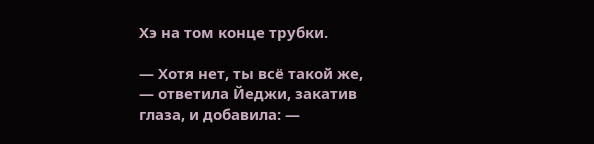Хэ на том конце трубки.

— Хотя нет, ты всё такой же, — ответила Йеджи, закатив глаза, и добавила: —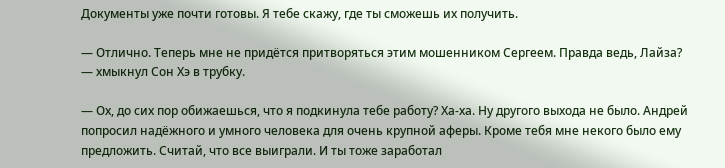Документы уже почти готовы. Я тебе скажу, где ты сможешь их получить.

— Отлично. Теперь мне не придётся притворяться этим мошенником Сергеем. Правда ведь, Лайза? — хмыкнул Сон Хэ в трубку.

— Ох, до сих пор обижаешься, что я подкинула тебе работу? Ха-ха. Ну другого выхода не было. Андрей попросил надёжного и умного человека для очень крупной аферы. Кроме тебя мне некого было ему предложить. Считай, что все выиграли. И ты тоже заработал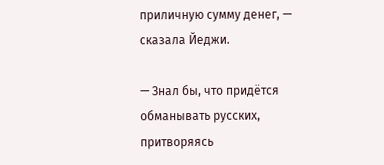приличную сумму денег, — сказала Йеджи.

— Знал бы, что придётся обманывать русских, притворяясь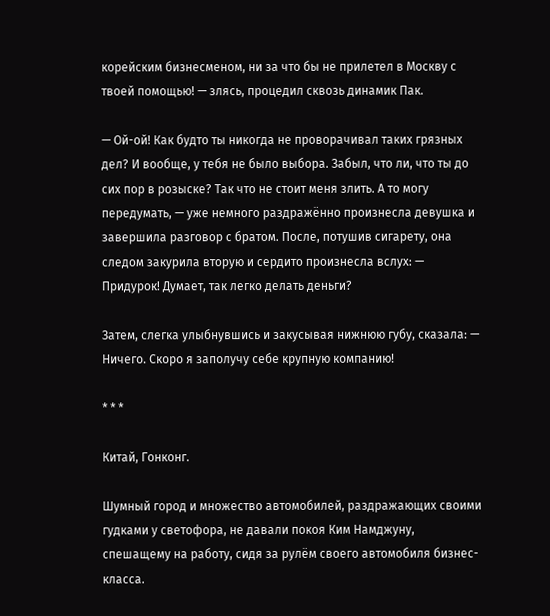корейским бизнесменом, ни за что бы не прилетел в Москву с твоей помощью! — злясь, процедил сквозь динамик Пак.

— Ой-ой! Как будто ты никогда не проворачивал таких грязных дел? И вообще, у тебя не было выбора. Забыл, что ли, что ты до сих пор в розыске? Так что не стоит меня злить. А то могу передумать, — уже немного раздражённо произнесла девушка и завершила разговор с братом. После, потушив сигарету, она следом закурила вторую и сердито произнесла вслух: — Придурок! Думает, так легко делать деньги?

Затем, слегка улыбнувшись и закусывая нижнюю губу, сказала: — Ничего. Скоро я заполучу себе крупную компанию!

* * *

Китай, Гонконг.

Шумный город и множество автомобилей, раздражающих своими гудками у светофора, не давали покоя Ким Намджуну, спешащему на работу, сидя за рулём своего автомобиля бизнес-класса.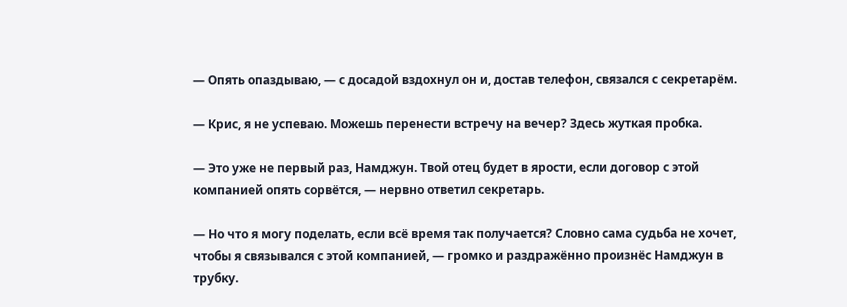— Опять опаздываю, — с досадой вздохнул он и, достав телефон, связался с секретарём.

— Крис, я не успеваю. Можешь перенести встречу на вечер? Здесь жуткая пробка.

— Это уже не первый раз, Намджун. Твой отец будет в ярости, если договор с этой компанией опять сорвётся, — нервно ответил секретарь.

— Но что я могу поделать, если всё время так получается? Словно сама судьба не хочет, чтобы я связывался с этой компанией, — громко и раздражённо произнёс Намджун в трубку.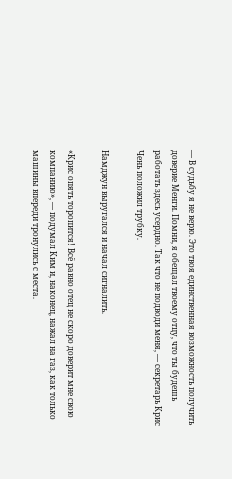— В судьбу я не верю. Это твоя единственная возможность получить доверие Менги. Помни, я обещал твоему отцу, что ты будешь работать здесь усердно. Так что не подводи меня, — секретарь Крис Чень положил трубку.

Намджун выругался и начал сигналить.

«Крис опять торопится! Всё равно отец не скоро доверит мне свою компанию», — подумал Ким и, наконец, нажал на газ, как только машины впереди тронулись с места.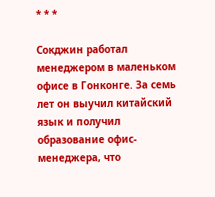* * *

Сокджин работал менеджером в маленьком офисе в Гонконге. За семь лет он выучил китайский язык и получил образование офис-менеджера, что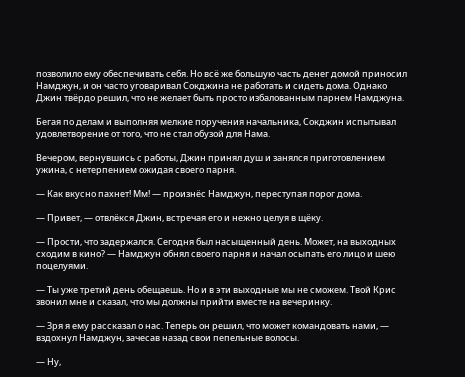позволило ему обеспечивать себя. Но всё же большую часть денег домой приносил Намджун, и он часто уговаривал Сокджина не работать и сидеть дома. Однако Джин твёрдо решил, что не желает быть просто избалованным парнем Намджуна.

Бегая по делам и выполняя мелкие поручения начальника, Сокджин испытывал удовлетворение от того, что не стал обузой для Нама.

Вечером, вернувшись с работы, Джин принял душ и занялся приготовлением ужина, с нетерпением ожидая своего парня.

— Как вкусно пахнет! Мм! — произнёс Намджун, переступая порог дома.

— Привет, — отвлёкся Джин, встречая его и нежно целуя в щёку.

— Прости, что задержался. Сегодня был насыщенный день. Может, на выходных сходим в кино? — Намджун обнял своего парня и начал осыпать его лицо и шею поцелуями.

— Ты уже третий день обещаешь. Но и в эти выходные мы не сможем. Твой Крис звонил мне и сказал, что мы должны прийти вместе на вечеринку.

— Зря я ему рассказал о нас. Теперь он решил, что может командовать нами, — вздохнул Намджун, зачесав назад свои пепельные волосы.

— Ну,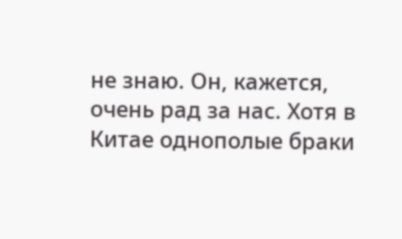не знаю. Он, кажется, очень рад за нас. Хотя в Китае однополые браки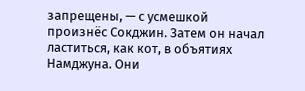запрещены, — с усмешкой произнёс Сокджин. Затем он начал ластиться, как кот, в объятиях Намджуна. Они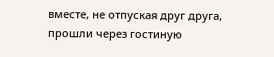вместе, не отпуская друг друга, прошли через гостиную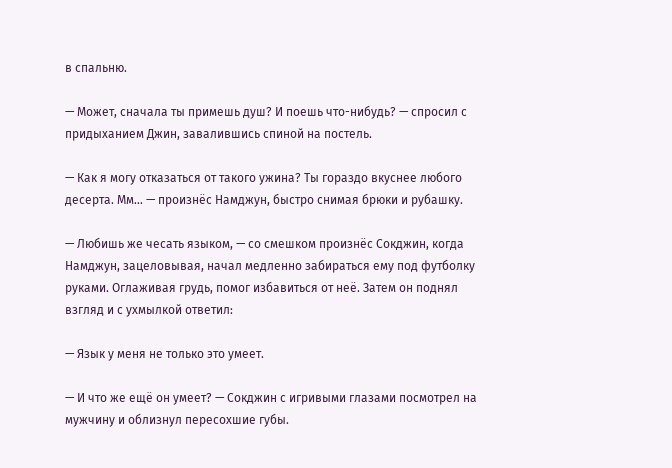в спальню.

— Может, сначала ты примешь душ? И поешь что-нибудь? — спросил с придыханием Джин, завалившись спиной на постель.

— Как я могу отказаться от такого ужина? Ты гораздо вкуснее любого десерта. Мм… — произнёс Намджун, быстро снимая брюки и рубашку.

— Любишь же чесать языком, — со смешком произнёс Сокджин, когда Намджун, зацеловывая, начал медленно забираться ему под футболку руками. Оглаживая грудь, помог избавиться от неё. Затем он поднял взгляд и с ухмылкой ответил:

— Язык у меня не только это умеет.

— И что же ещё он умеет? — Сокджин с игривыми глазами посмотрел на мужчину и облизнул пересохшие губы.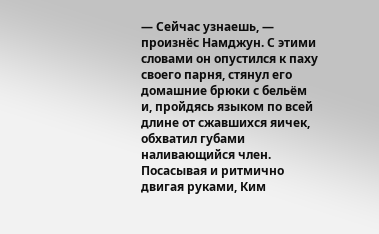— Сейчас узнаешь, — произнёс Намджун. С этими словами он опустился к паху своего парня, стянул его домашние брюки с бельём и, пройдясь языком по всей длине от сжавшихся яичек, обхватил губами наливающийся член. Посасывая и ритмично двигая руками, Ким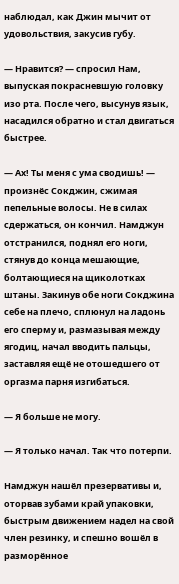наблюдал, как Джин мычит от удовольствия, закусив губу.

— Нравится? — спросил Нам, выпуская покрасневшую головку изо рта. После чего, высунув язык, насадился обратно и стал двигаться быстрее.

— Ах! Ты меня с ума сводишь! — произнёс Сокджин, сжимая пепельные волосы. Не в силах сдержаться, он кончил. Намджун отстранился, поднял его ноги, стянув до конца мешающие, болтающиеся на щиколотках штаны. Закинув обе ноги Сокджина себе на плечо, сплюнул на ладонь его сперму и, размазывая между ягодиц, начал вводить пальцы, заставляя ещё не отошедшего от оргазма парня изгибаться.

— Я больше не могу.

— Я только начал. Так что потерпи.

Намджун нашёл презервативы и, оторвав зубами край упаковки, быстрым движением надел на свой член резинку, и спешно вошёл в разморённое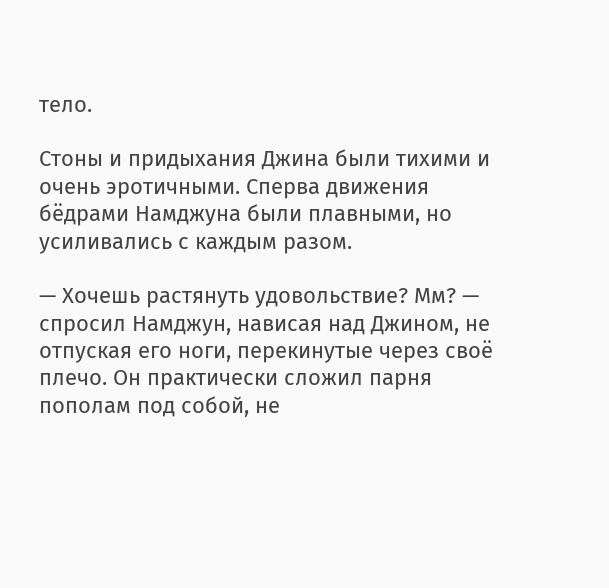тело.

Стоны и придыхания Джина были тихими и очень эротичными. Сперва движения бёдрами Намджуна были плавными, но усиливались с каждым разом.

— Хочешь растянуть удовольствие? Мм? — спросил Намджун, нависая над Джином, не отпуская его ноги, перекинутые через своё плечо. Он практически сложил парня пополам под собой, не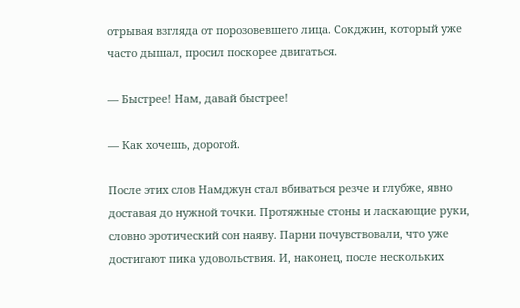отрывая взгляда от порозовевшего лица. Сокджин, который уже часто дышал, просил поскорее двигаться.

— Быстрее! Нам, давай быстрее!

— Как хочешь, дорогой.

После этих слов Намджун стал вбиваться резче и глубже, явно доставая до нужной точки. Протяжные стоны и ласкающие руки, словно эротический сон наяву. Парни почувствовали, что уже достигают пика удовольствия. И, наконец, после нескольких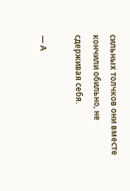сильных толчков они вместе кончили обильно, не сдерживая себя.

— А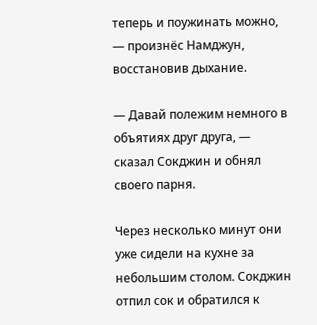теперь и поужинать можно, — произнёс Намджун, восстановив дыхание.

— Давай полежим немного в объятиях друг друга, — сказал Сокджин и обнял своего парня.

Через несколько минут они уже сидели на кухне за небольшим столом. Сокджин отпил сок и обратился к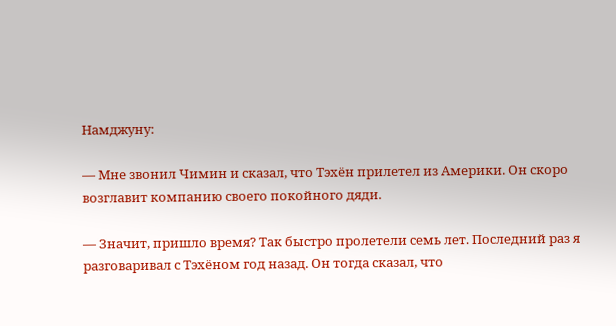Намджуну:

— Мне звонил Чимин и сказал, что Тэхён прилетел из Америки. Он скоро возглавит компанию своего покойного дяди.

— Значит, пришло время? Так быстро пролетели семь лет. Последний раз я разговаривал с Тэхёном год назад. Он тогда сказал, что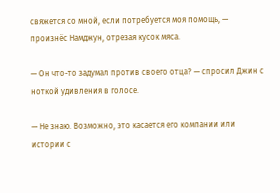свяжется со мной, если потребуется моя помощь, — произнёс Намджун, отрезая кусок мяса.

— Он что-то задумал против своего отца? — спросил Джин с ноткой удивления в голосе.

— Не знаю. Возможно, это касается его компании или истории с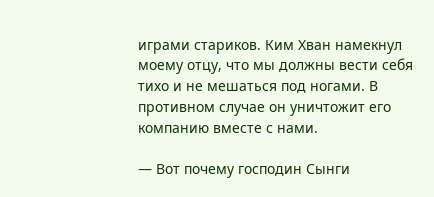играми стариков. Ким Хван намекнул моему отцу, что мы должны вести себя тихо и не мешаться под ногами. В противном случае он уничтожит его компанию вместе с нами.

— Вот почему господин Сынги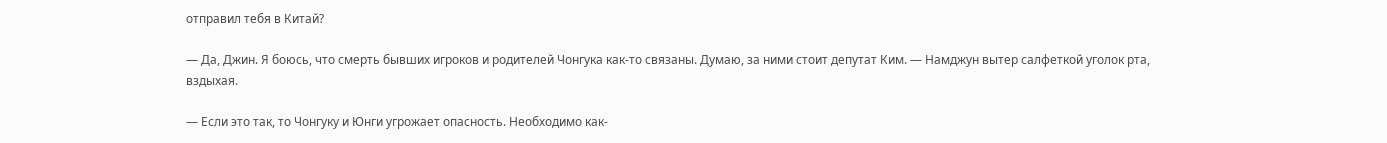отправил тебя в Китай?

— Да, Джин. Я боюсь, что смерть бывших игроков и родителей Чонгука как-то связаны. Думаю, за ними стоит депутат Ким. — Намджун вытер салфеткой уголок рта, вздыхая.

— Если это так, то Чонгуку и Юнги угрожает опасность. Необходимо как-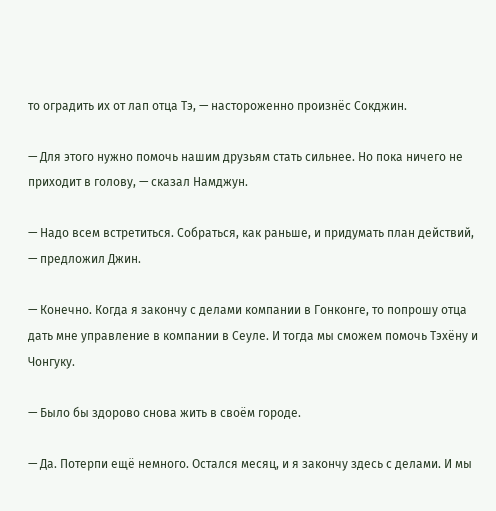то оградить их от лап отца Тэ, — настороженно произнёс Сокджин.

— Для этого нужно помочь нашим друзьям стать сильнее. Но пока ничего не приходит в голову, — сказал Намджун.

— Надо всем встретиться. Собраться, как раньше, и придумать план действий, — предложил Джин.

— Конечно. Когда я закончу с делами компании в Гонконге, то попрошу отца дать мне управление в компании в Сеуле. И тогда мы сможем помочь Тэхёну и Чонгуку.

— Было бы здорово снова жить в своём городе.

— Да. Потерпи ещё немного. Остался месяц, и я закончу здесь с делами. И мы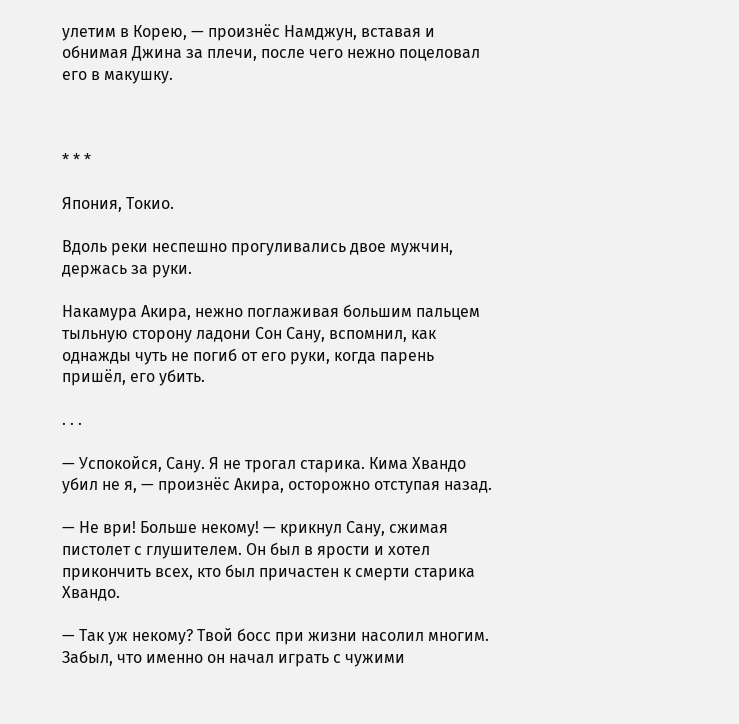улетим в Корею, — произнёс Намджун, вставая и обнимая Джина за плечи, после чего нежно поцеловал его в макушку.



* * *

Япония, Токио.

Вдоль реки неспешно прогуливались двое мужчин, держась за руки.

Накамура Акира, нежно поглаживая большим пальцем тыльную сторону ладони Сон Сану, вспомнил, как однажды чуть не погиб от его руки, когда парень пришёл, его убить.

. . .

— Успокойся, Сану. Я не трогал старика. Кима Хвандо убил не я, — произнёс Акира, осторожно отступая назад.

— Не ври! Больше некому! — крикнул Сану, сжимая пистолет с глушителем. Он был в ярости и хотел прикончить всех, кто был причастен к смерти старика Хвандо.

— Так уж некому? Твой босс при жизни насолил многим. Забыл, что именно он начал играть с чужими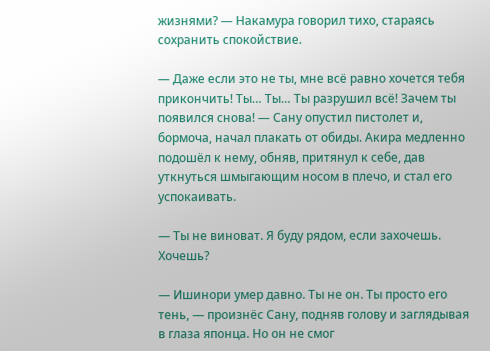жизнями? — Накамура говорил тихо, стараясь сохранить спокойствие.

— Даже если это не ты, мне всё равно хочется тебя прикончить! Ты… Ты… Ты разрушил всё! Зачем ты появился снова! — Сану опустил пистолет и, бормоча, начал плакать от обиды. Акира медленно подошёл к нему, обняв, притянул к себе, дав уткнуться шмыгающим носом в плечо, и стал его успокаивать.

— Ты не виноват. Я буду рядом, если захочешь. Хочешь?

— Ишинори умер давно. Ты не он. Ты просто его тень, — произнёс Сану, подняв голову и заглядывая в глаза японца. Но он не смог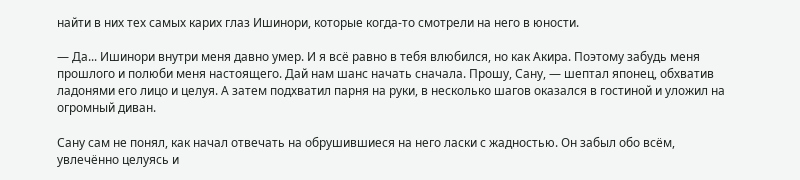найти в них тех самых карих глаз Ишинори, которые когда-то смотрели на него в юности.

— Да... Ишинори внутри меня давно умер. И я всё равно в тебя влюбился, но как Акира. Поэтому забудь меня прошлого и полюби меня настоящего. Дай нам шанс начать сначала. Прошу, Сану, — шептал японец, обхватив ладонями его лицо и целуя. А затем подхватил парня на руки, в несколько шагов оказался в гостиной и уложил на огромный диван.

Сану сам не понял, как начал отвечать на обрушившиеся на него ласки с жадностью. Он забыл обо всём, увлечённо целуясь и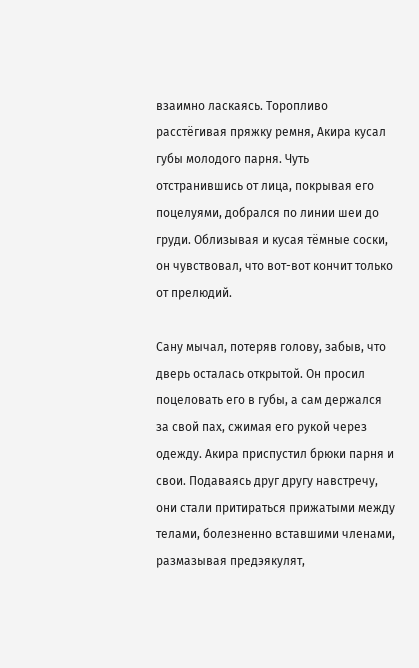взаимно ласкаясь. Торопливо расстёгивая пряжку ремня, Акира кусал губы молодого парня. Чуть отстранившись от лица, покрывая его поцелуями, добрался по линии шеи до груди. Облизывая и кусая тёмные соски, он чувствовал, что вот-вот кончит только от прелюдий.

Сану мычал, потеряв голову, забыв, что дверь осталась открытой. Он просил поцеловать его в губы, а сам держался за свой пах, сжимая его рукой через одежду. Акира приспустил брюки парня и свои. Подаваясь друг другу навстречу, они стали притираться прижатыми между телами, болезненно вставшими членами, размазывая предэякулят,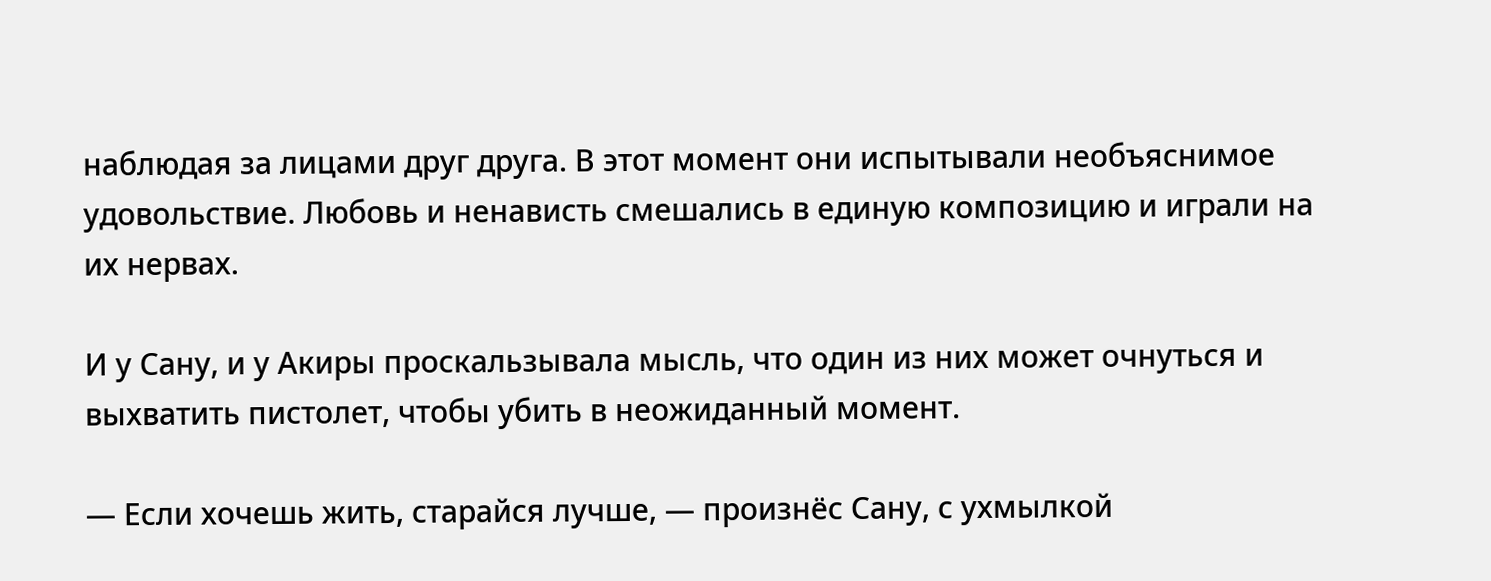наблюдая за лицами друг друга. В этот момент они испытывали необъяснимое удовольствие. Любовь и ненависть смешались в единую композицию и играли на их нервах.

И у Сану, и у Акиры проскальзывала мысль, что один из них может очнуться и выхватить пистолет, чтобы убить в неожиданный момент.

— Если хочешь жить, старайся лучше, — произнёс Сану, с ухмылкой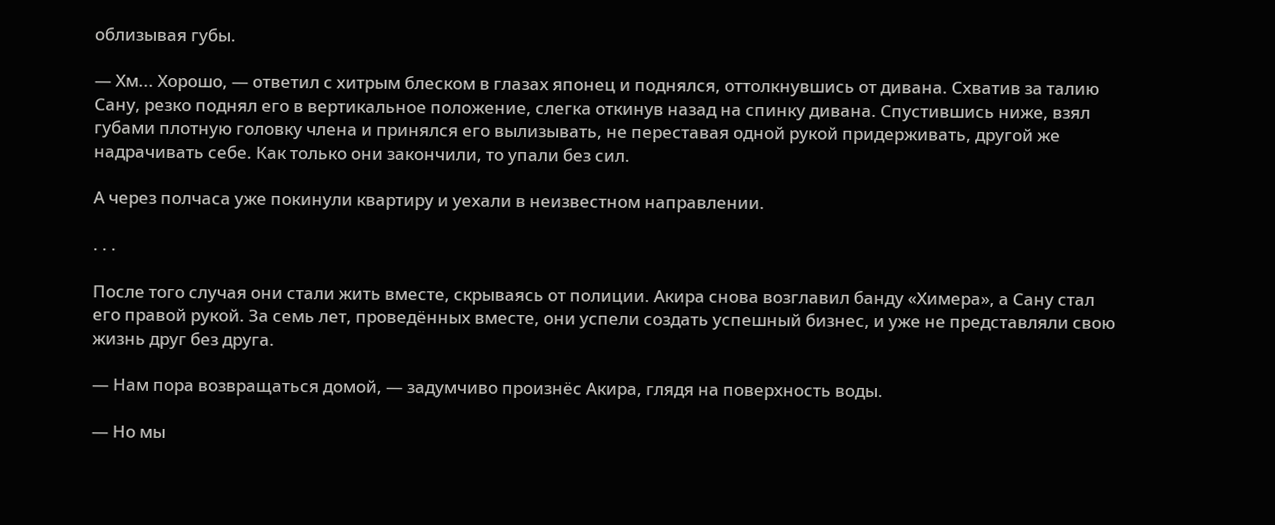облизывая губы.

— Хм... Хорошо, — ответил с хитрым блеском в глазах японец и поднялся, оттолкнувшись от дивана. Схватив за талию Сану, резко поднял его в вертикальное положение, слегка откинув назад на спинку дивана. Спустившись ниже, взял губами плотную головку члена и принялся его вылизывать, не переставая одной рукой придерживать, другой же надрачивать себе. Как только они закончили, то упали без сил.

А через полчаса уже покинули квартиру и уехали в неизвестном направлении.

. . .

После того случая они стали жить вместе, скрываясь от полиции. Акира снова возглавил банду «Химера», а Сану стал его правой рукой. За семь лет, проведённых вместе, они успели создать успешный бизнес, и уже не представляли свою жизнь друг без друга.

— Нам пора возвращаться домой, — задумчиво произнёс Акира, глядя на поверхность воды.

— Но мы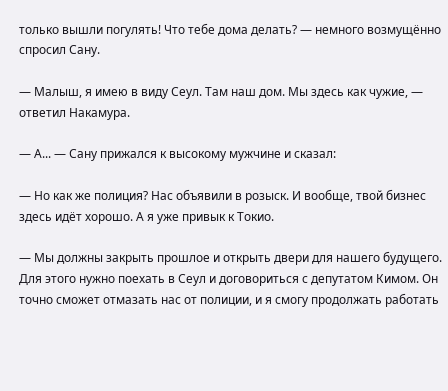только вышли погулять! Что тебе дома делать? — немного возмущённо спросил Сану.

— Малыш, я имею в виду Сеул. Там наш дом. Мы здесь как чужие, — ответил Накамура.

— А... — Сану прижался к высокому мужчине и сказал:

— Но как же полиция? Нас объявили в розыск. И вообще, твой бизнес здесь идёт хорошо. А я уже привык к Токио.

— Мы должны закрыть прошлое и открыть двери для нашего будущего. Для этого нужно поехать в Сеул и договориться с депутатом Кимом. Он точно сможет отмазать нас от полиции, и я смогу продолжать работать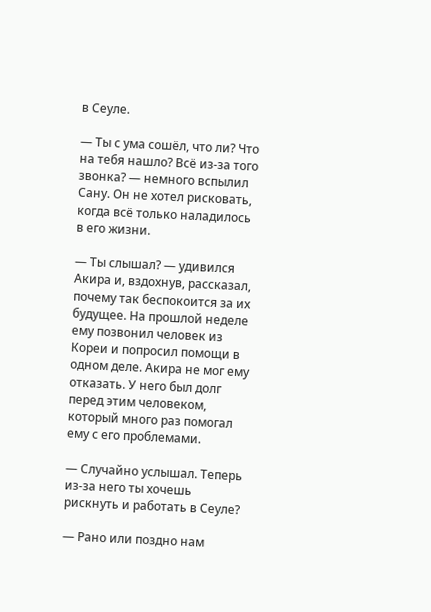в Сеуле.

— Ты с ума сошёл, что ли? Что на тебя нашло? Всё из-за того звонка? — немного вспылил Сану. Он не хотел рисковать, когда всё только наладилось в его жизни.

— Ты слышал? — удивился Акира и, вздохнув, рассказал, почему так беспокоится за их будущее. На прошлой неделе ему позвонил человек из Кореи и попросил помощи в одном деле. Акира не мог ему отказать. У него был долг перед этим человеком, который много раз помогал ему с его проблемами.

— Случайно услышал. Теперь из-за него ты хочешь рискнуть и работать в Сеуле?

— Рано или поздно нам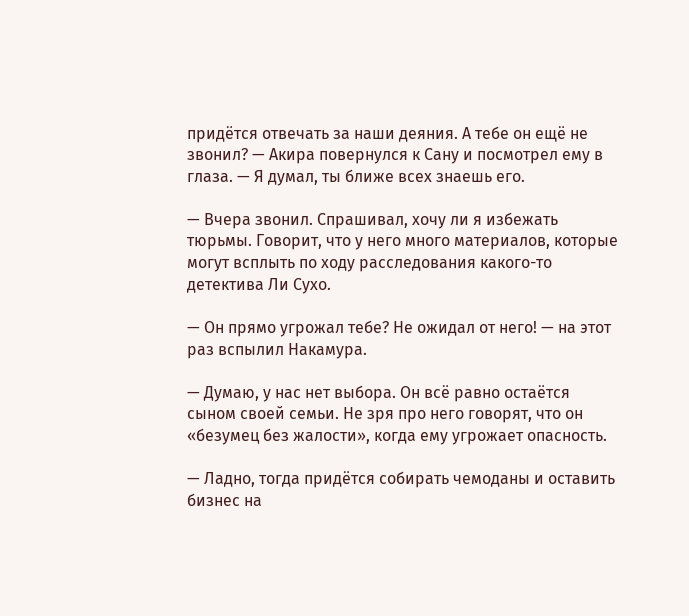придётся отвечать за наши деяния. А тебе он ещё не звонил? — Акира повернулся к Сану и посмотрел ему в глаза. — Я думал, ты ближе всех знаешь его.

— Вчера звонил. Спрашивал, хочу ли я избежать тюрьмы. Говорит, что у него много материалов, которые могут всплыть по ходу расследования какого-то детектива Ли Сухо.

— Он прямо угрожал тебе? Не ожидал от него! — на этот раз вспылил Накамура.

— Думаю, у нас нет выбора. Он всё равно остаётся сыном своей семьи. Не зря про него говорят, что он «безумец без жалости», когда ему угрожает опасность.

— Ладно, тогда придётся собирать чемоданы и оставить бизнес на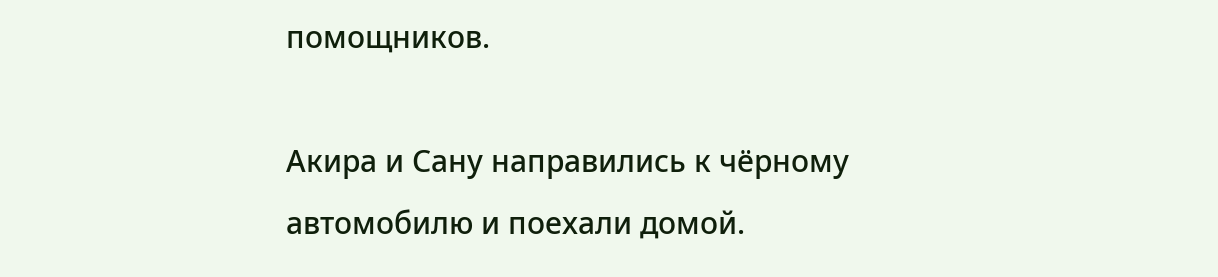помощников.

Акира и Сану направились к чёрному автомобилю и поехали домой.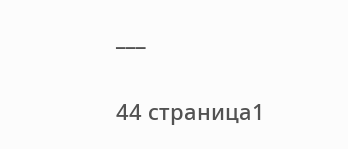___

44 страница1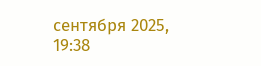сентября 2025, 19:38